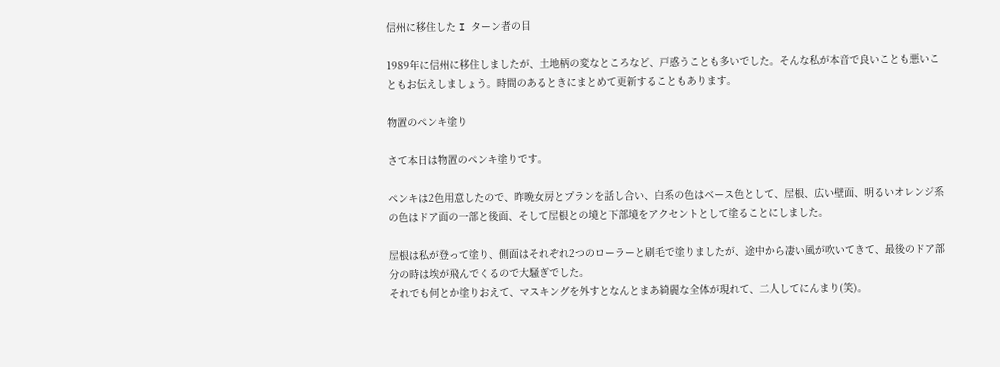信州に移住した I ターン者の目

1989年に信州に移住しましたが、土地柄の変なところなど、戸惑うことも多いでした。そんな私が本音で良いことも悪いこともお伝えしましょう。時間のあるときにまとめて更新することもあります。

物置のペンキ塗り

さて本日は物置のペンキ塗りです。

ペンキは2色用意したので、昨晩女房とプランを話し合い、白系の色はベース色として、屋根、広い壁面、明るいオレンジ系の色はドア面の一部と後面、そして屋根との境と下部境をアクセントとして塗ることにしました。

屋根は私が登って塗り、側面はそれぞれ2つのローラーと刷毛で塗りましたが、途中から凄い風が吹いてきて、最後のドア部分の時は埃が飛んでくるので大騒ぎでした。
それでも何とか塗りおえて、マスキングを外すとなんとまあ綺麗な全体が現れて、二人してにんまり(笑)。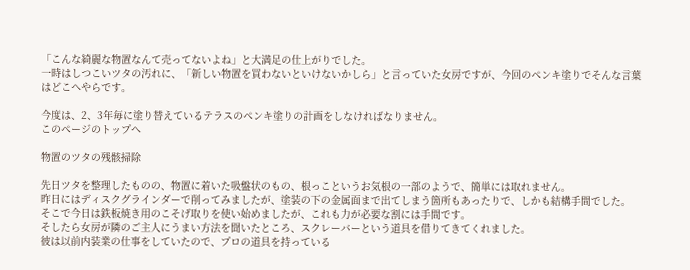「こんな綺麗な物置なんて売ってないよね」と大満足の仕上がりでした。
一時はしつこいツタの汚れに、「新しい物置を買わないといけないかしら」と言っていた女房ですが、今回のペンキ塗りでそんな言葉はどこへやらです。

今度は、2、3年毎に塗り替えているテラスのペンキ塗りの計画をしなければなりません。
このページのトップへ

物置のツタの残骸掃除

先日ツタを整理したものの、物置に着いた吸盤状のもの、根っこというお気根の一部のようで、簡単には取れません。
昨日にはディスクグラインダーで削ってみましたが、塗装の下の金属面まで出てしまう箇所もあったりで、しかも結構手間でした。
そこで今日は鉄板焼き用のこそげ取りを使い始めましたが、これも力が必要な割には手間です。
そしたら女房が隣のご主人にうまい方法を聞いたところ、スクレーバーという道具を借りてきてくれました。
彼は以前内装業の仕事をしていたので、プロの道具を持っている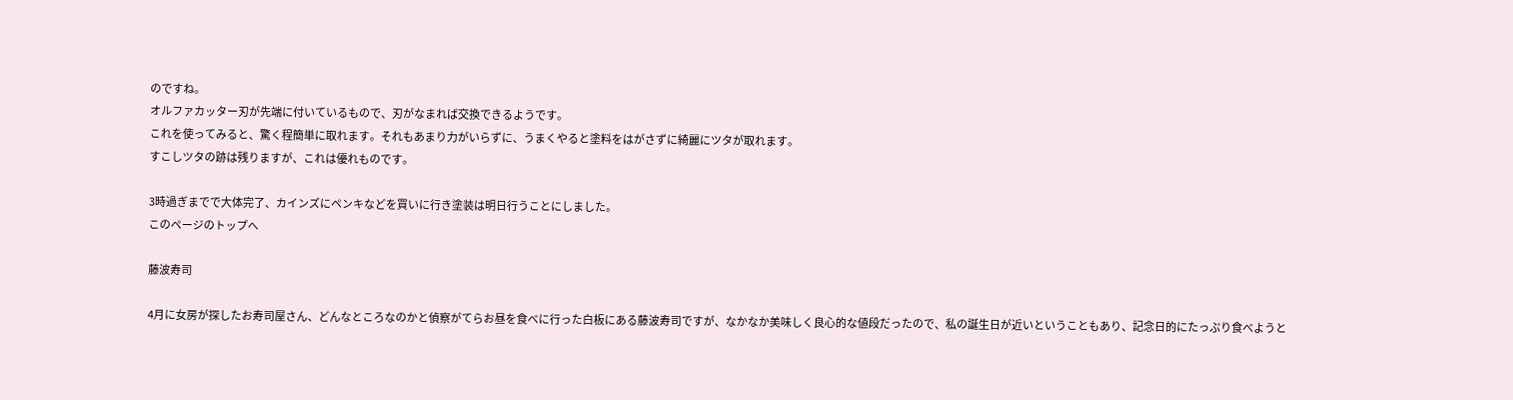のですね。
オルファカッター刃が先端に付いているもので、刃がなまれば交換できるようです。
これを使ってみると、驚く程簡単に取れます。それもあまり力がいらずに、うまくやると塗料をはがさずに綺麗にツタが取れます。
すこしツタの跡は残りますが、これは優れものです。

3時過ぎまでで大体完了、カインズにペンキなどを買いに行き塗装は明日行うことにしました。
このページのトップへ

藤波寿司

4月に女房が探したお寿司屋さん、どんなところなのかと偵察がてらお昼を食べに行った白板にある藤波寿司ですが、なかなか美味しく良心的な値段だったので、私の誕生日が近いということもあり、記念日的にたっぷり食べようと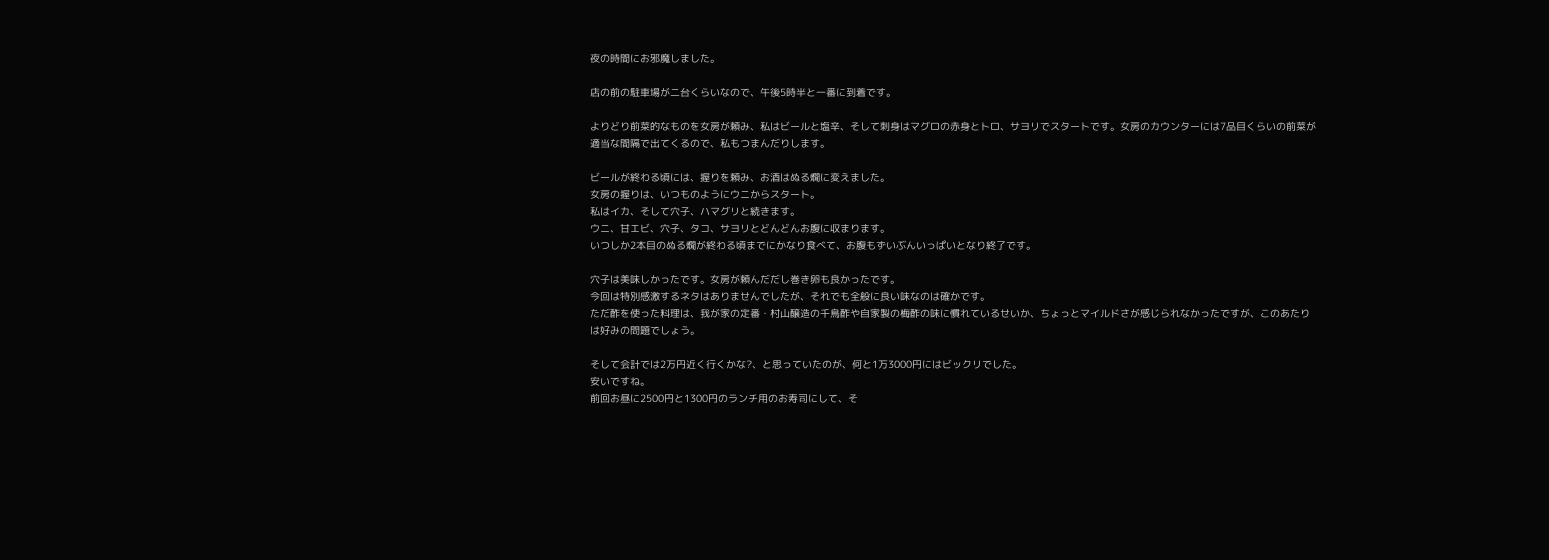夜の時間にお邪魔しました。

店の前の駐車場が二台くらいなので、午後5時半と一番に到着です。

よりどり前菜的なものを女房が頼み、私はビールと塩辛、そして刺身はマグロの赤身とトロ、サヨリでスタートです。女房のカウンターには7品目くらいの前菜が適当な間隔で出てくるので、私もつまんだりします。

ビールが終わる頃には、握りを頼み、お酒はぬる燗に変えました。
女房の握りは、いつものようにウニからスタート。
私はイカ、そして穴子、ハマグリと続きます。
ウニ、甘エビ、穴子、タコ、サヨリとどんどんお腹に収まります。
いつしか2本目のぬる燗が終わる頃までにかなり食べて、お腹もずいぶんいっぱいとなり終了です。

穴子は美味しかったです。女房が頼んだだし巻き卵も良かったです。
今回は特別感激するネタはありませんでしたが、それでも全般に良い味なのは確かです。
ただ酢を使った料理は、我が家の定番・村山醸造の千鳥酢や自家製の梅酢の味に慣れているせいか、ちょっとマイルドさが感じられなかったですが、このあたりは好みの問題でしょう。

そして会計では2万円近く行くかな?、と思っていたのが、何と1万3000円にはビックリでした。
安いですね。
前回お昼に2500円と1300円のランチ用のお寿司にして、そ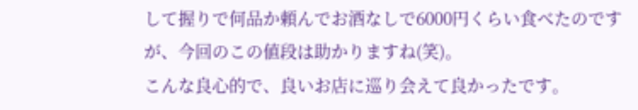して握りで何品か頼んでお酒なしで6000円くらい食べたのですが、今回のこの値段は助かりますね(笑)。
こんな良心的で、良いお店に巡り会えて良かったです。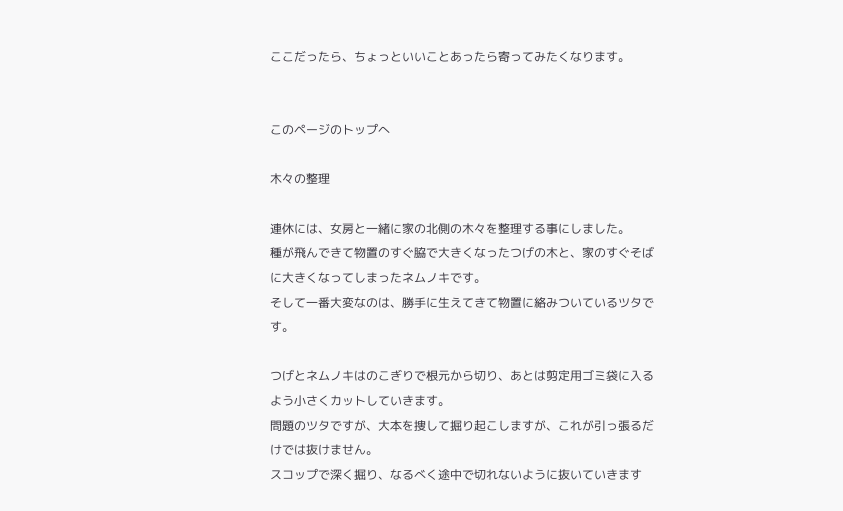ここだったら、ちょっといいことあったら寄ってみたくなります。


このページのトップへ

木々の整理

連休には、女房と一緒に家の北側の木々を整理する事にしました。
種が飛んできて物置のすぐ脇で大きくなったつげの木と、家のすぐそばに大きくなってしまったネムノキです。
そして一番大変なのは、勝手に生えてきて物置に絡みついているツタです。

つげとネムノキはのこぎりで根元から切り、あとは剪定用ゴミ袋に入るよう小さくカットしていきます。
問題のツタですが、大本を捜して掘り起こしますが、これが引っ張るだけでは抜けません。
スコップで深く掘り、なるべく途中で切れないように抜いていきます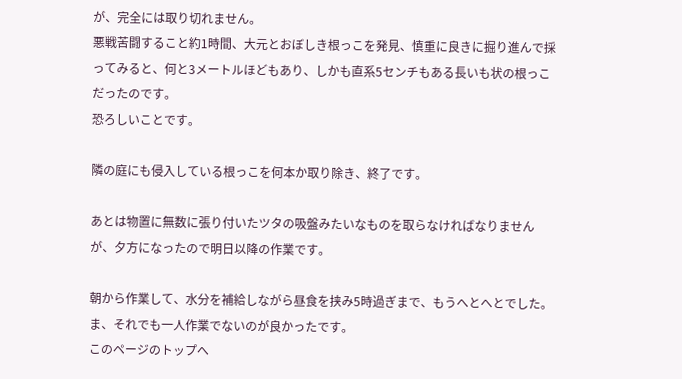が、完全には取り切れません。
悪戦苦闘すること約1時間、大元とおぼしき根っこを発見、慎重に良きに掘り進んで採ってみると、何と3メートルほどもあり、しかも直系5センチもある長いも状の根っこだったのです。
恐ろしいことです。

隣の庭にも侵入している根っこを何本か取り除き、終了です。

あとは物置に無数に張り付いたツタの吸盤みたいなものを取らなければなりませんが、夕方になったので明日以降の作業です。

朝から作業して、水分を補給しながら昼食を挟み5時過ぎまで、もうへとへとでした。
ま、それでも一人作業でないのが良かったです。
このページのトップへ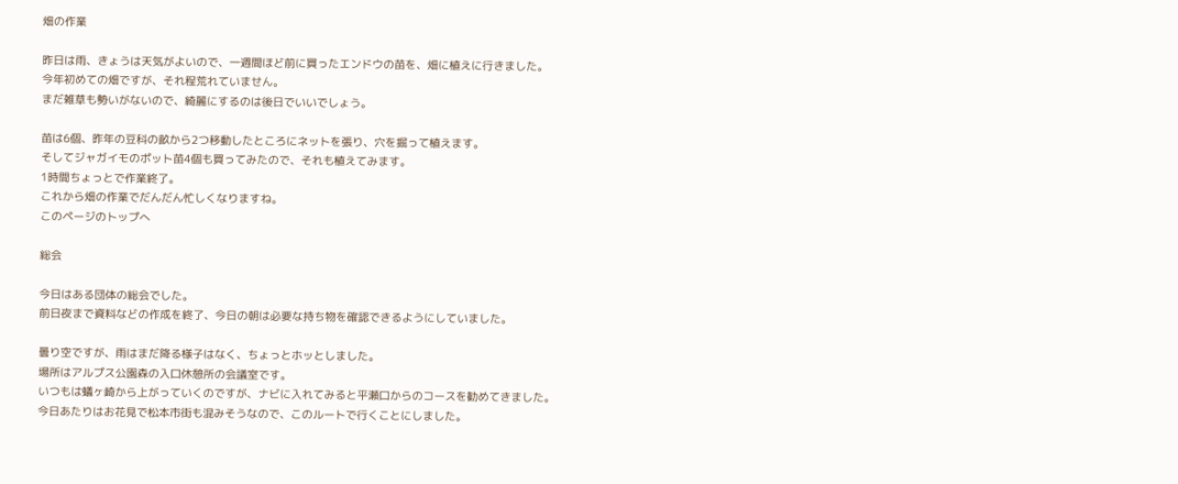畑の作業

昨日は雨、きょうは天気がよいので、一週間ほど前に買ったエンドウの苗を、畑に植えに行きました。
今年初めての畑ですが、それ程荒れていません。
まだ雑草も勢いがないので、綺麗にするのは後日でいいでしょう。

苗は6個、昨年の豆科の畝から2つ移動したところにネットを張り、穴を掘って植えます。
そしてジャガイモのポット苗4個も買ってみたので、それも植えてみます。
1時間ちょっとで作業終了。
これから畑の作業でだんだん忙しくなりますね。
このページのトップへ

総会

今日はある団体の総会でした。
前日夜まで資料などの作成を終了、今日の朝は必要な持ち物を確認できるようにしていました。

曇り空ですが、雨はまだ降る様子はなく、ちょっとホッとしました。
場所はアルプス公園森の入口休憩所の会議室です。
いつもは蟻ヶ崎から上がっていくのですが、ナビに入れてみると平瀬口からのコースを勧めてきました。
今日あたりはお花見で松本市街も混みそうなので、このルートで行くことにしました。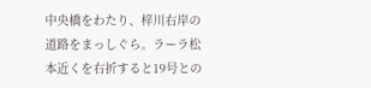中央橋をわたり、梓川右岸の道路をまっしぐら。ラーラ松本近くを右折すると19号との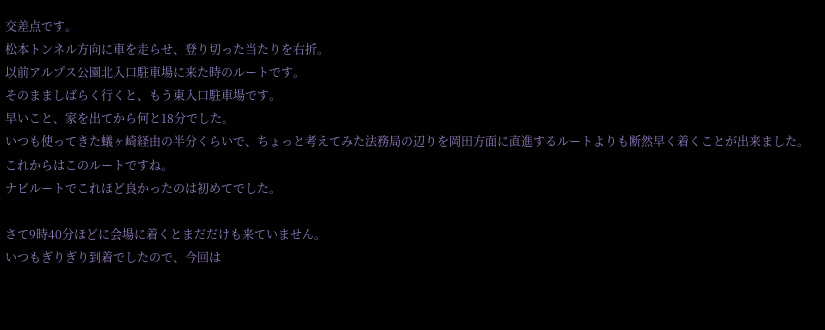交差点です。
松本トンネル方向に車を走らせ、登り切った当たりを右折。
以前アルプス公園北入口駐車場に来た時のルートです。
そのまましばらく行くと、もう東入口駐車場です。
早いこと、家を出てから何と18分でした。
いつも使ってきた蟻ヶ崎経由の半分くらいで、ちょっと考えてみた法務局の辺りを岡田方面に直進するルートよりも断然早く着くことが出来ました。これからはこのルートですね。
ナビルートでこれほど良かったのは初めてでした。

さて9時40分ほどに会場に着くとまだだけも来ていません。
いつもぎりぎり到着でしたので、今回は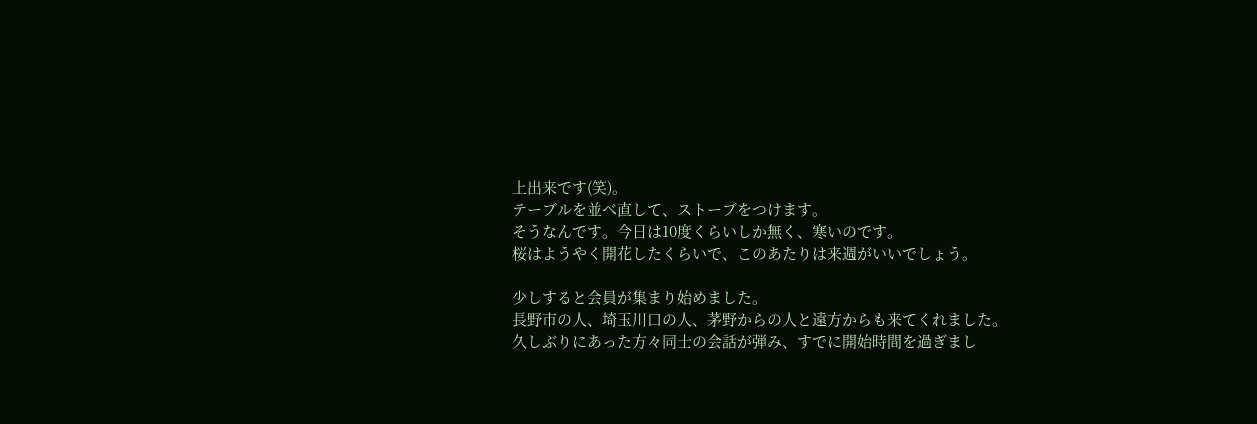上出来です(笑)。
テーブルを並べ直して、ストーブをつけます。
そうなんです。今日は10度くらいしか無く、寒いのです。
桜はようやく開花したくらいで、このあたりは来週がいいでしょう。

少しすると会員が集まり始めました。
長野市の人、埼玉川口の人、茅野からの人と遠方からも来てくれました。
久しぶりにあった方々同士の会話が弾み、すでに開始時間を過ぎまし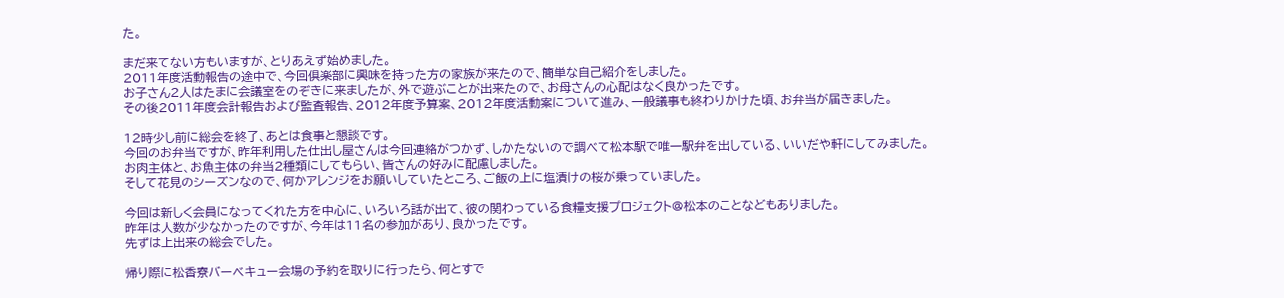た。

まだ来てない方もいますが、とりあえず始めました。
2011年度活動報告の途中で、今回倶楽部に興味を持った方の家族が来たので、簡単な自己紹介をしました。
お子さん2人はたまに会議室をのぞきに来ましたが、外で遊ぶことが出来たので、お母さんの心配はなく良かったです。
その後2011年度会計報告および監査報告、2012年度予算案、2012年度活動案について進み、一般議事も終わりかけた頃、お弁当が届きました。

12時少し前に総会を終了、あとは食事と懇談です。
今回のお弁当ですが、昨年利用した仕出し屋さんは今回連絡がつかず、しかたないので調べて松本駅で唯一駅弁を出している、いいだや軒にしてみました。
お肉主体と、お魚主体の弁当2種類にしてもらい、皆さんの好みに配慮しました。
そして花見のシーズンなので、何かアレンジをお願いしていたところ、ご飯の上に塩漬けの桜が乗っていました。

今回は新しく会員になってくれた方を中心に、いろいろ話が出て、彼の関わっている食糧支援プロジェクト@松本のことなどもありました。
昨年は人数が少なかったのですが、今年は11名の参加があり、良かったです。
先ずは上出来の総会でした。

帰り際に松香寮バーベキュー会場の予約を取りに行ったら、何とすで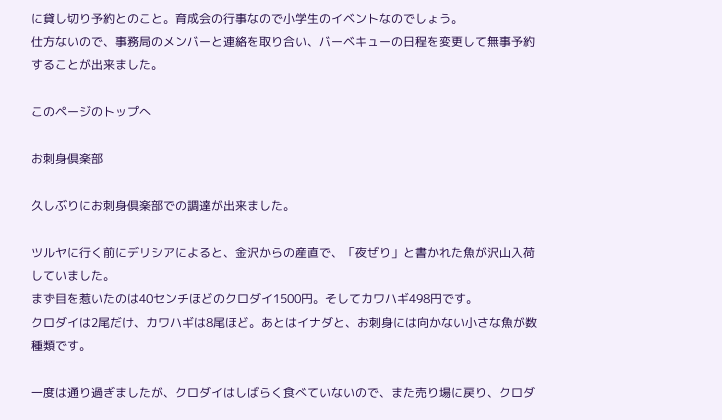に貸し切り予約とのこと。育成会の行事なので小学生のイベントなのでしょう。
仕方ないので、事務局のメンバーと連絡を取り合い、バーベキューの日程を変更して無事予約することが出来ました。

このページのトップへ

お刺身倶楽部

久しぶりにお刺身倶楽部での調達が出来ました。

ツルヤに行く前にデリシアによると、金沢からの産直で、「夜ぜり」と書かれた魚が沢山入荷していました。
まず目を惹いたのは40センチほどのクロダイ1500円。そしてカワハギ498円です。
クロダイは2尾だけ、カワハギは8尾ほど。あとはイナダと、お刺身には向かない小さな魚が数種類です。

一度は通り過ぎましたが、クロダイはしばらく食べていないので、また売り場に戻り、クロダ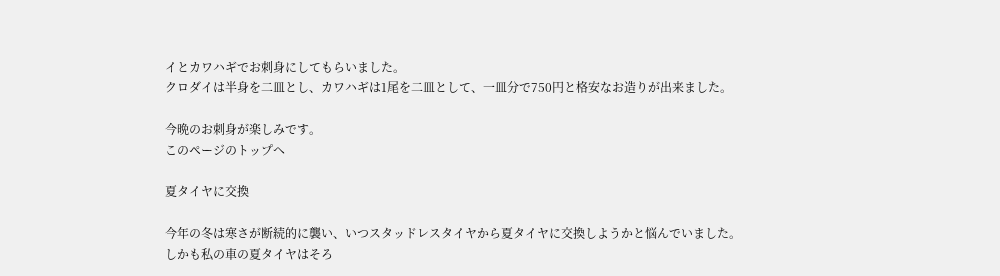イとカワハギでお刺身にしてもらいました。
クロダイは半身を二皿とし、カワハギは1尾を二皿として、一皿分で750円と格安なお造りが出来ました。

今晩のお刺身が楽しみです。
このページのトップへ

夏タイヤに交換

今年の冬は寒さが断続的に襲い、いつスタッドレスタイヤから夏タイヤに交換しようかと悩んでいました。
しかも私の車の夏タイヤはそろ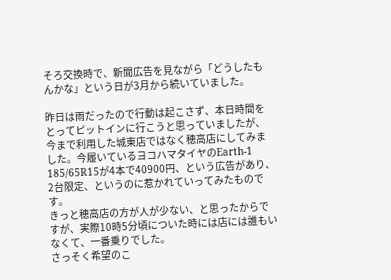そろ交換時で、新聞広告を見ながら「どうしたもんかな」という日が3月から続いていました。

昨日は雨だったので行動は起こさず、本日時間をとってピットインに行こうと思っていましたが、今まで利用した城東店ではなく穂高店にしてみました。今履いているヨコハマタイヤのEarth-1 185/65R15が4本で40900円、という広告があり、2台限定、というのに惹かれていってみたものです。
きっと穂高店の方が人が少ない、と思ったからですが、実際10時5分頃についた時には店には誰もいなくて、一番乗りでした。
さっそく希望のこ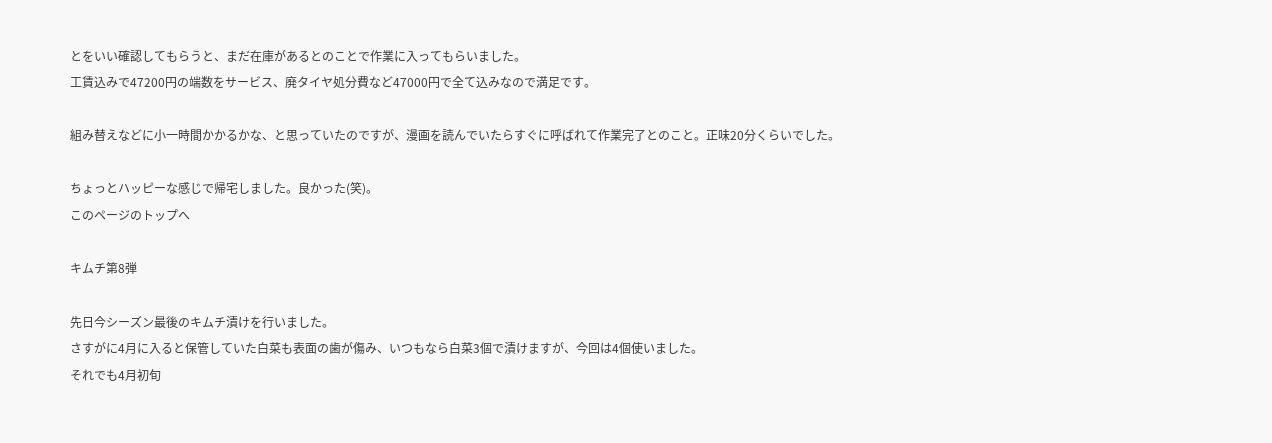とをいい確認してもらうと、まだ在庫があるとのことで作業に入ってもらいました。
工賃込みで47200円の端数をサービス、廃タイヤ処分費など47000円で全て込みなので満足です。

組み替えなどに小一時間かかるかな、と思っていたのですが、漫画を読んでいたらすぐに呼ばれて作業完了とのこと。正味20分くらいでした。

ちょっとハッピーな感じで帰宅しました。良かった(笑)。
このページのトップへ

キムチ第8弾

先日今シーズン最後のキムチ漬けを行いました。
さすがに4月に入ると保管していた白菜も表面の歯が傷み、いつもなら白菜3個で漬けますが、今回は4個使いました。
それでも4月初旬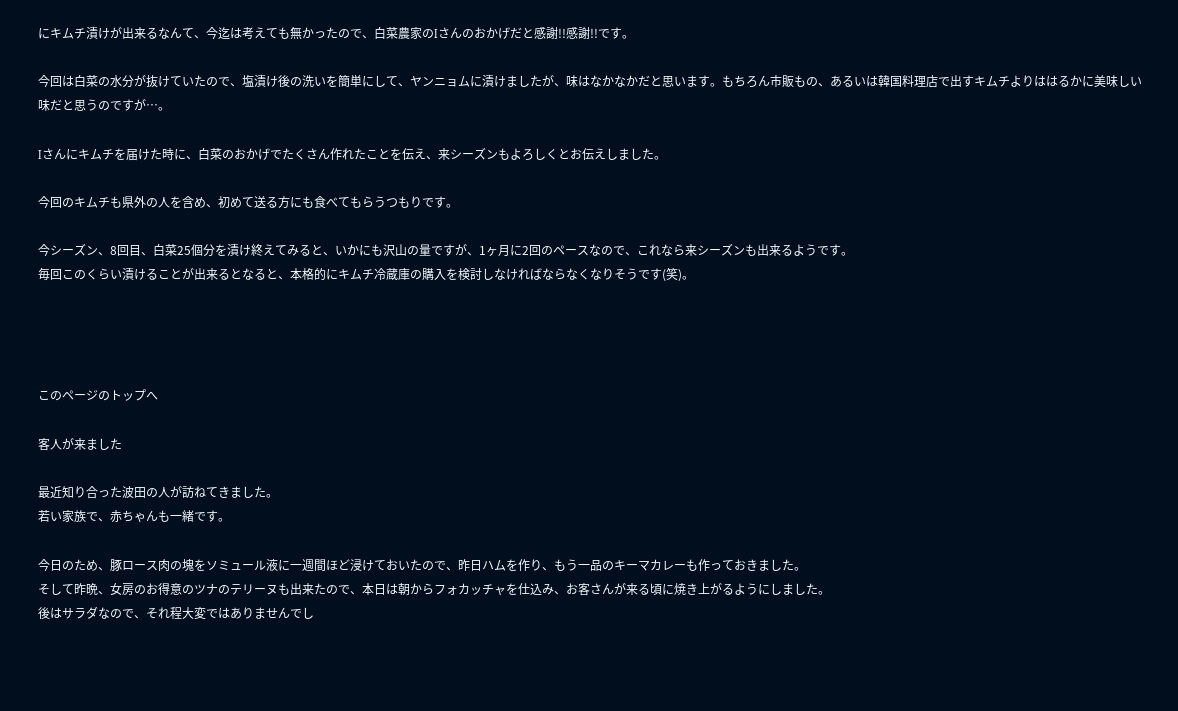にキムチ漬けが出来るなんて、今迄は考えても無かったので、白菜農家のIさんのおかげだと感謝!!感謝!!です。

今回は白菜の水分が抜けていたので、塩漬け後の洗いを簡単にして、ヤンニョムに漬けましたが、味はなかなかだと思います。もちろん市販もの、あるいは韓国料理店で出すキムチよりははるかに美味しい味だと思うのですが…。

Iさんにキムチを届けた時に、白菜のおかげでたくさん作れたことを伝え、来シーズンもよろしくとお伝えしました。

今回のキムチも県外の人を含め、初めて送る方にも食べてもらうつもりです。

今シーズン、8回目、白菜25個分を漬け終えてみると、いかにも沢山の量ですが、1ヶ月に2回のペースなので、これなら来シーズンも出来るようです。
毎回このくらい漬けることが出来るとなると、本格的にキムチ冷蔵庫の購入を検討しなければならなくなりそうです(笑)。




このページのトップへ

客人が来ました

最近知り合った波田の人が訪ねてきました。
若い家族で、赤ちゃんも一緒です。

今日のため、豚ロース肉の塊をソミュール液に一週間ほど浸けておいたので、昨日ハムを作り、もう一品のキーマカレーも作っておきました。
そして昨晩、女房のお得意のツナのテリーヌも出来たので、本日は朝からフォカッチャを仕込み、お客さんが来る頃に焼き上がるようにしました。
後はサラダなので、それ程大変ではありませんでし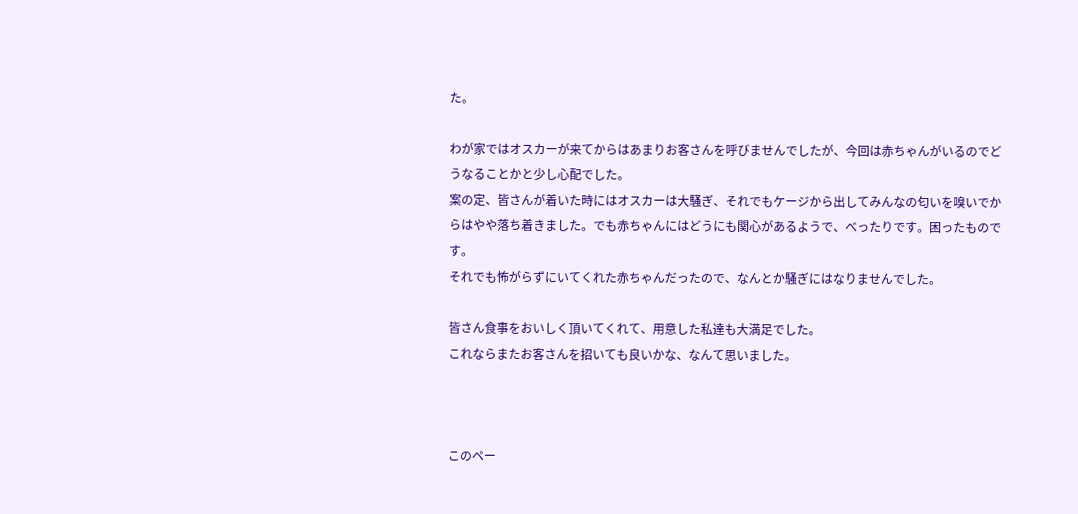た。

わが家ではオスカーが来てからはあまりお客さんを呼びませんでしたが、今回は赤ちゃんがいるのでどうなることかと少し心配でした。
案の定、皆さんが着いた時にはオスカーは大騒ぎ、それでもケージから出してみんなの匂いを嗅いでからはやや落ち着きました。でも赤ちゃんにはどうにも関心があるようで、べったりです。困ったものです。
それでも怖がらずにいてくれた赤ちゃんだったので、なんとか騒ぎにはなりませんでした。

皆さん食事をおいしく頂いてくれて、用意した私達も大満足でした。
これならまたお客さんを招いても良いかな、なんて思いました。



このペー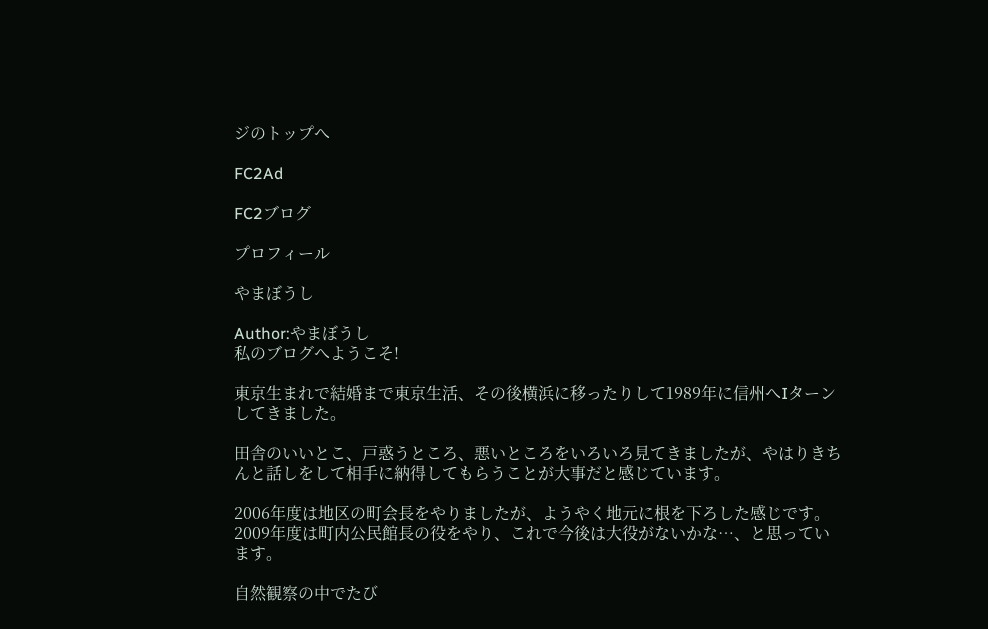ジのトップへ

FC2Ad

FC2ブログ

プロフィール

やまぼうし

Author:やまぼうし
私のブログへようこそ!

東京生まれで結婚まで東京生活、その後横浜に移ったりして1989年に信州へIターンしてきました。

田舎のいいとこ、戸惑うところ、悪いところをいろいろ見てきましたが、やはりきちんと話しをして相手に納得してもらうことが大事だと感じています。

2006年度は地区の町会長をやりましたが、ようやく地元に根を下ろした感じです。
2009年度は町内公民館長の役をやり、これで今後は大役がないかな…、と思っています。

自然観察の中でたび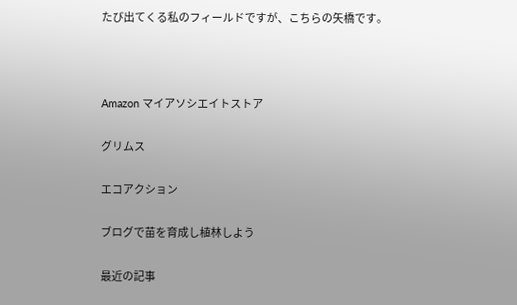たび出てくる私のフィールドですが、こちらの矢橋です。



Amazon マイアソシエイトストア

グリムス

エコアクション

ブログで苗を育成し植林しよう

最近の記事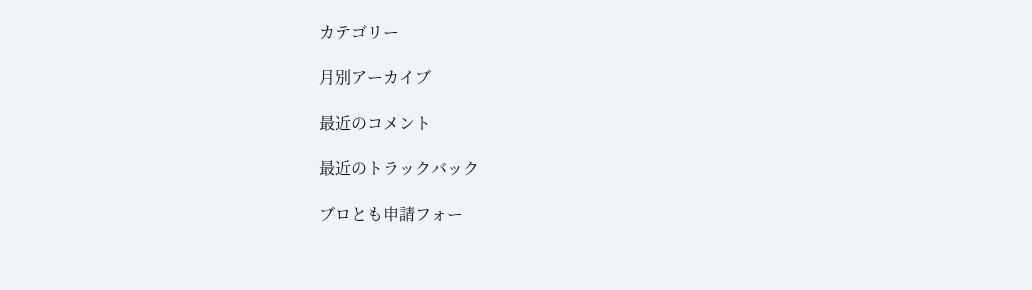カテゴリー

月別アーカイブ

最近のコメント

最近のトラックバック

ブロとも申請フォー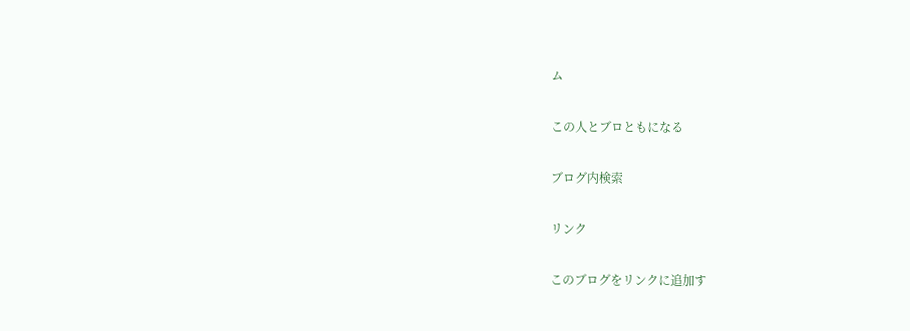ム

この人とブロともになる

ブログ内検索

リンク

このブログをリンクに追加す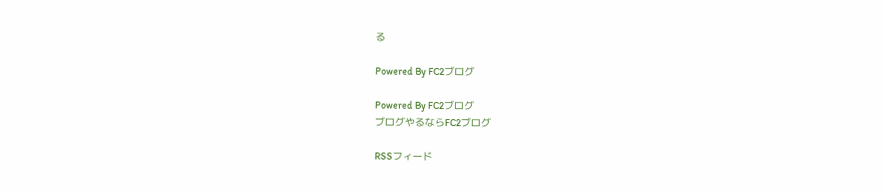る

Powered By FC2ブログ

Powered By FC2ブログ
ブログやるならFC2ブログ

RSSフィード